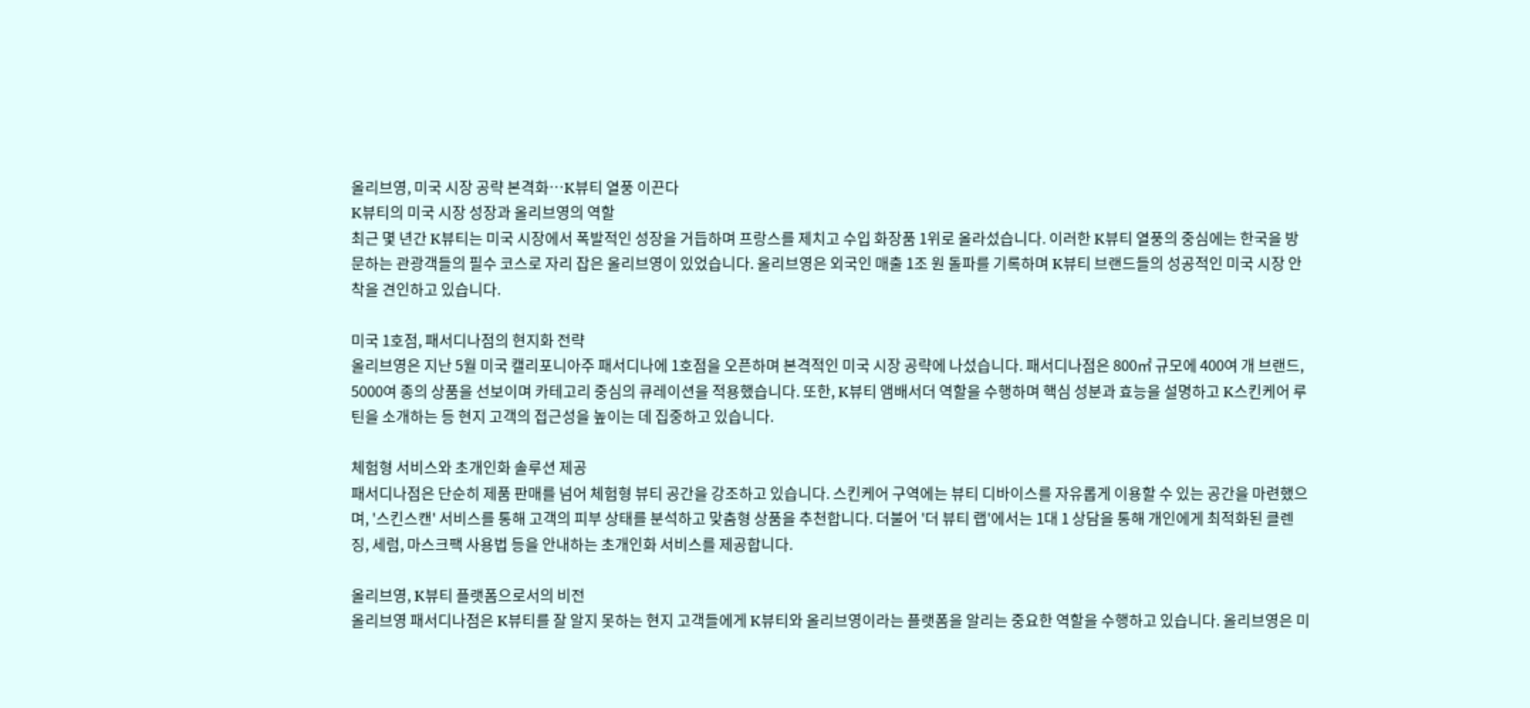올리브영, 미국 시장 공략 본격화…K뷰티 열풍 이끈다
K뷰티의 미국 시장 성장과 올리브영의 역할
최근 몇 년간 K뷰티는 미국 시장에서 폭발적인 성장을 거듭하며 프랑스를 제치고 수입 화장품 1위로 올라섰습니다. 이러한 K뷰티 열풍의 중심에는 한국을 방문하는 관광객들의 필수 코스로 자리 잡은 올리브영이 있었습니다. 올리브영은 외국인 매출 1조 원 돌파를 기록하며 K뷰티 브랜드들의 성공적인 미국 시장 안착을 견인하고 있습니다.

미국 1호점, 패서디나점의 현지화 전략
올리브영은 지난 5월 미국 캘리포니아주 패서디나에 1호점을 오픈하며 본격적인 미국 시장 공략에 나섰습니다. 패서디나점은 800㎡ 규모에 400여 개 브랜드, 5000여 종의 상품을 선보이며 카테고리 중심의 큐레이션을 적용했습니다. 또한, K뷰티 앰배서더 역할을 수행하며 핵심 성분과 효능을 설명하고 K스킨케어 루틴을 소개하는 등 현지 고객의 접근성을 높이는 데 집중하고 있습니다.

체험형 서비스와 초개인화 솔루션 제공
패서디나점은 단순히 제품 판매를 넘어 체험형 뷰티 공간을 강조하고 있습니다. 스킨케어 구역에는 뷰티 디바이스를 자유롭게 이용할 수 있는 공간을 마련했으며, '스킨스캔' 서비스를 통해 고객의 피부 상태를 분석하고 맞춤형 상품을 추천합니다. 더불어 '더 뷰티 랩'에서는 1대 1 상담을 통해 개인에게 최적화된 클렌징, 세럼, 마스크팩 사용법 등을 안내하는 초개인화 서비스를 제공합니다.

올리브영, K뷰티 플랫폼으로서의 비전
올리브영 패서디나점은 K뷰티를 잘 알지 못하는 현지 고객들에게 K뷰티와 올리브영이라는 플랫폼을 알리는 중요한 역할을 수행하고 있습니다. 올리브영은 미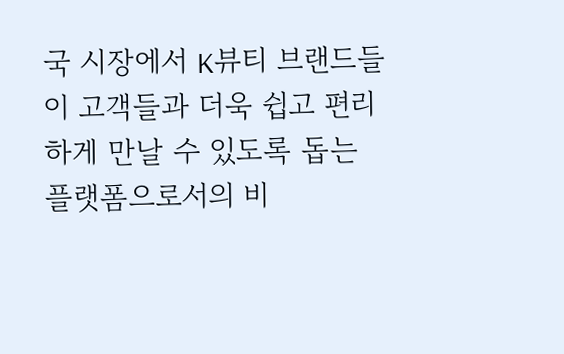국 시장에서 K뷰티 브랜드들이 고객들과 더욱 쉽고 편리하게 만날 수 있도록 돕는 플랫폼으로서의 비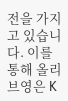전을 가지고 있습니다. 이를 통해 올리브영은 K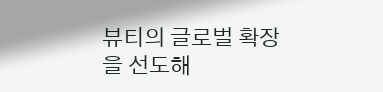뷰티의 글로벌 확장을 선도해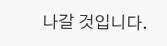나갈 것입니다.